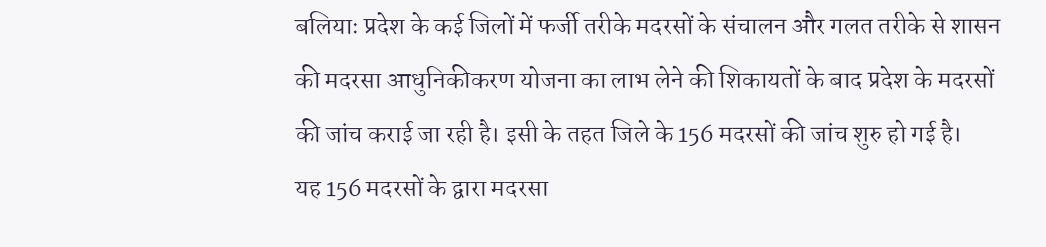बलियाः प्रदेश के कई जिलों में फर्जी तरीके मदरसों के संचालन और गलत तरीके से शासन की मदरसा आधुनिकीकरण योजना का लाभ लेने की शिकायतों के बाद प्रदेश के मदरसों की जांच कराई जा रही है। इसी के तहत जिले के 156 मदरसों की जांच शुरु हो गई है।
यह 156 मदरसों के द्वारा मदरसा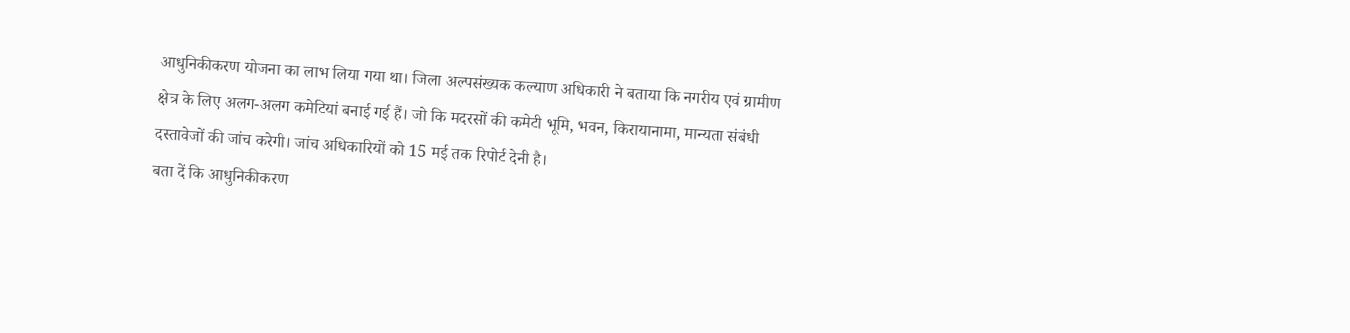आधुनिकीकरण योजना का लाभ लिया गया था। जिला अल्पसंख्यक कल्याण अधिकारी ने बताया कि नगरीय एवं ग्रामीण क्षेत्र के लिए अलग-अलग कमेटियां बनाई गई हैं। जो कि मदरसों की कमेटी भूमि, भवन, किरायानामा, मान्यता संबंधी दस्तावेजों की जांच करेगी। जांच अधिकारियों को 15 मई तक रिपोर्ट देनी है।
बता दें कि आधुनिकीकरण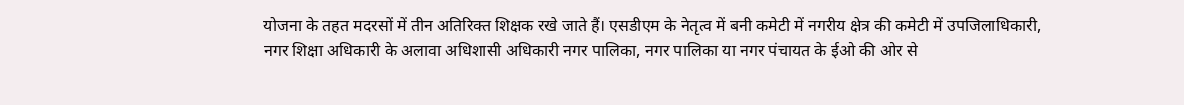योजना के तहत मदरसों में तीन अतिरिक्त शिक्षक रखे जाते हैं। एसडीएम के नेतृत्व में बनी कमेटी में नगरीय क्षेत्र की कमेटी में उपजिलाधिकारी, नगर शिक्षा अधिकारी के अलावा अधिशासी अधिकारी नगर पालिका, नगर पालिका या नगर पंचायत के ईओ की ओर से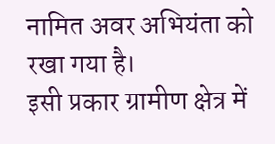नामित अवर अभियंता को रखा गया है।
इसी प्रकार ग्रामीण क्षेत्र में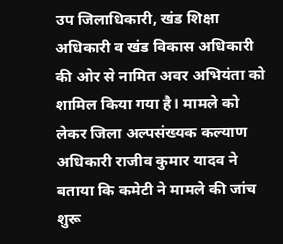उप जिलाधिकारी, खंड शिक्षा अधिकारी व खंड विकास अधिकारी की ओर से नामित अवर अभियंता को शामिल किया गया है। मामले को लेकर जिला अल्पसंख्यक कल्याण अधिकारी राजीव कुमार यादव ने बताया कि कमेटी ने मामले की जांच शुरू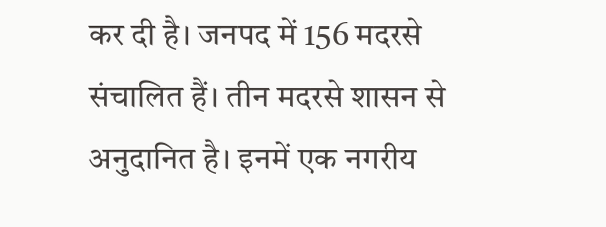कर दी है। जनपद में 156 मदरसे संचालित हैं। तीन मदरसे शासन से अनुदानित है। इनमें एक नगरीय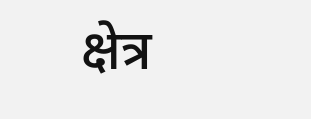क्षेत्र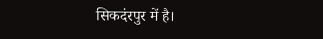सिकदंरपुर में है।